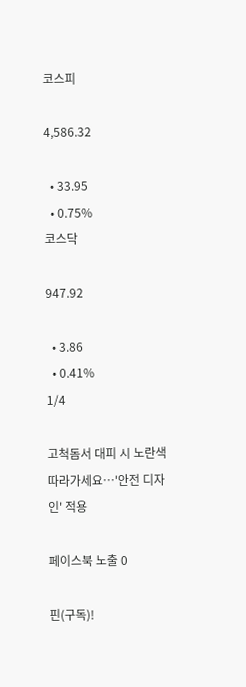코스피

4,586.32

  • 33.95
  • 0.75%
코스닥

947.92

  • 3.86
  • 0.41%
1/4

고척돔서 대피 시 노란색 따라가세요…'안전 디자인' 적용

페이스북 노출 0

핀(구독)!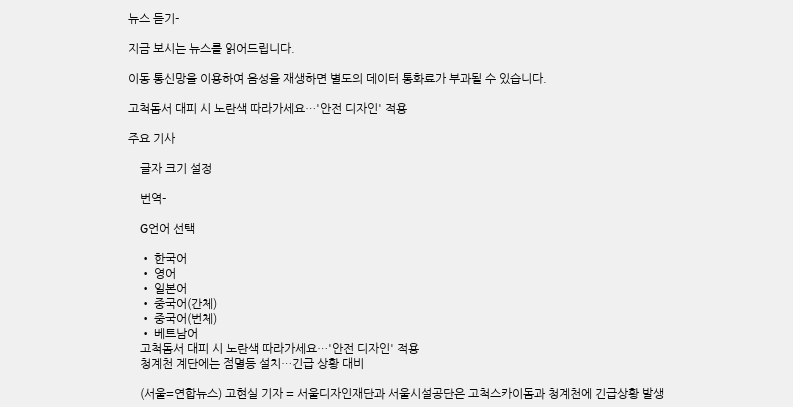뉴스 듣기-

지금 보시는 뉴스를 읽어드립니다.

이동 통신망을 이용하여 음성을 재생하면 별도의 데이터 통화료가 부과될 수 있습니다.

고척돔서 대피 시 노란색 따라가세요…'안전 디자인' 적용

주요 기사

    글자 크기 설정

    번역-

    G언어 선택

    • 한국어
    • 영어
    • 일본어
    • 중국어(간체)
    • 중국어(번체)
    • 베트남어
    고척돔서 대피 시 노란색 따라가세요…'안전 디자인' 적용
    청계천 계단에는 점멸등 설치…긴급 상황 대비

    (서울=연합뉴스) 고현실 기자 = 서울디자인재단과 서울시설공단은 고척스카이돔과 청계천에 긴급상황 발생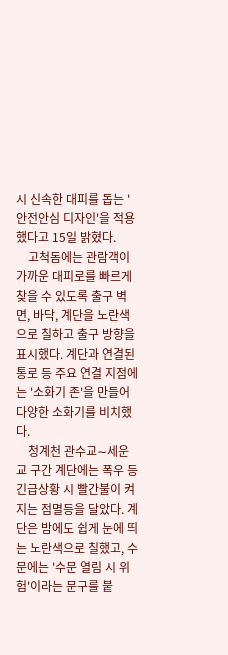시 신속한 대피를 돕는 '안전안심 디자인'을 적용했다고 15일 밝혔다.
    고척돔에는 관람객이 가까운 대피로를 빠르게 찾을 수 있도록 출구 벽면, 바닥, 계단을 노란색으로 칠하고 출구 방향을 표시했다. 계단과 연결된 통로 등 주요 연결 지점에는 '소화기 존'을 만들어 다양한 소화기를 비치했다.
    청계천 관수교∼세운교 구간 계단에는 폭우 등 긴급상황 시 빨간불이 켜지는 점멸등을 달았다. 계단은 밤에도 쉽게 눈에 띄는 노란색으로 칠했고, 수문에는 '수문 열림 시 위험'이라는 문구를 붙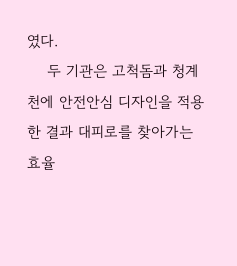였다.
    두 기관은 고척돔과 청계천에 안전안심 디자인을 적용한 결과 대피로를 찾아가는 효율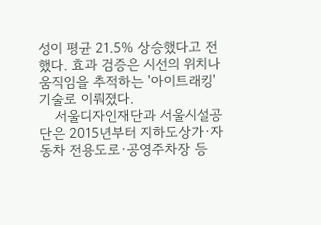성이 평균 21.5% 상승했다고 전했다. 효과 검증은 시선의 위치나 움직임을 추적하는 '아이트래킹' 기술로 이뤄졌다.
    서울디자인재단과 서울시설공단은 2015년부터 지하도상가·자동차 전용도로·공영주차장 등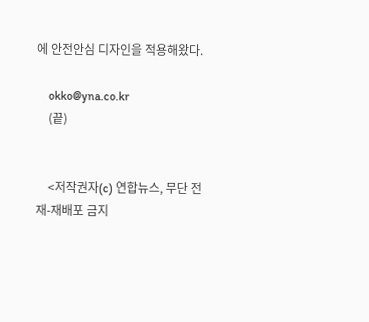에 안전안심 디자인을 적용해왔다.

    okko@yna.co.kr
    (끝)


    <저작권자(c) 연합뉴스, 무단 전재-재배포 금지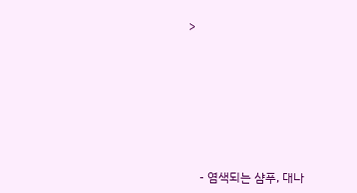>








    - 염색되는 샴푸, 대나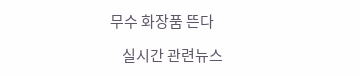무수 화장품 뜬다

    실시간 관련뉴스